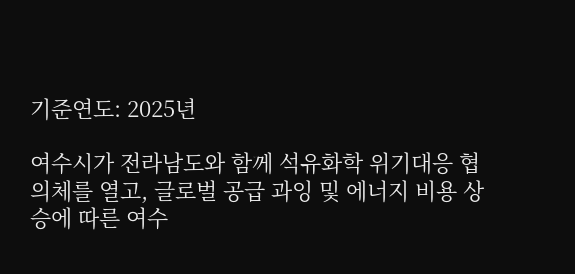기준연도: 2025년

여수시가 전라남도와 함께 석유화학 위기대응 협의체를 열고, 글로벌 공급 과잉 및 에너지 비용 상승에 따른 여수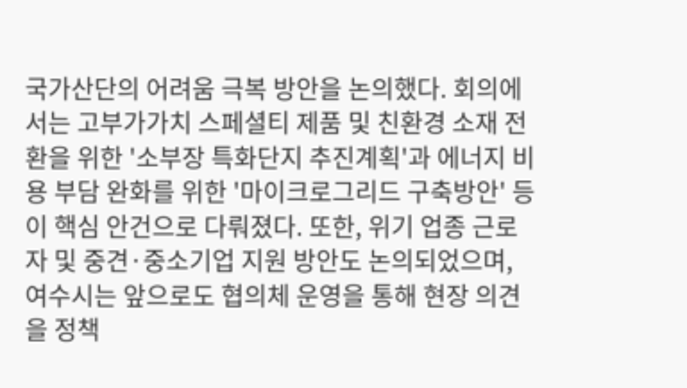국가산단의 어려움 극복 방안을 논의했다. 회의에서는 고부가가치 스페셜티 제품 및 친환경 소재 전환을 위한 '소부장 특화단지 추진계획'과 에너지 비용 부담 완화를 위한 '마이크로그리드 구축방안' 등이 핵심 안건으로 다뤄졌다. 또한, 위기 업종 근로자 및 중견·중소기업 지원 방안도 논의되었으며, 여수시는 앞으로도 협의체 운영을 통해 현장 의견을 정책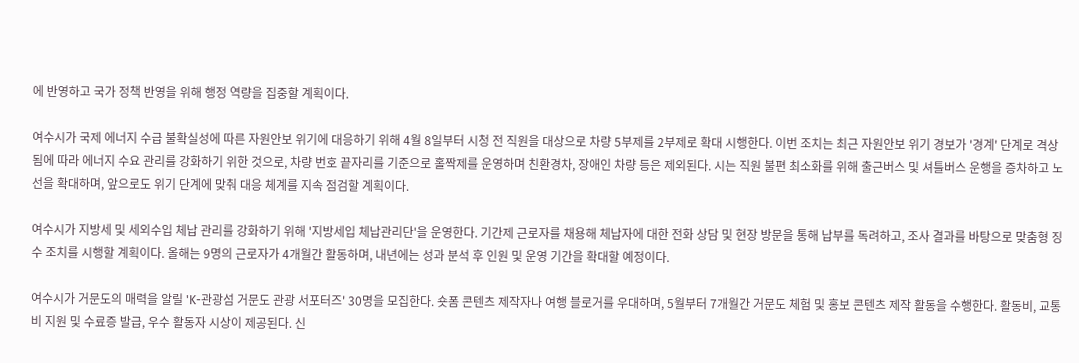에 반영하고 국가 정책 반영을 위해 행정 역량을 집중할 계획이다.

여수시가 국제 에너지 수급 불확실성에 따른 자원안보 위기에 대응하기 위해 4월 8일부터 시청 전 직원을 대상으로 차량 5부제를 2부제로 확대 시행한다. 이번 조치는 최근 자원안보 위기 경보가 '경계' 단계로 격상됨에 따라 에너지 수요 관리를 강화하기 위한 것으로, 차량 번호 끝자리를 기준으로 홀짝제를 운영하며 친환경차, 장애인 차량 등은 제외된다. 시는 직원 불편 최소화를 위해 출근버스 및 셔틀버스 운행을 증차하고 노선을 확대하며, 앞으로도 위기 단계에 맞춰 대응 체계를 지속 점검할 계획이다.

여수시가 지방세 및 세외수입 체납 관리를 강화하기 위해 '지방세입 체납관리단'을 운영한다. 기간제 근로자를 채용해 체납자에 대한 전화 상담 및 현장 방문을 통해 납부를 독려하고, 조사 결과를 바탕으로 맞춤형 징수 조치를 시행할 계획이다. 올해는 9명의 근로자가 4개월간 활동하며, 내년에는 성과 분석 후 인원 및 운영 기간을 확대할 예정이다.

여수시가 거문도의 매력을 알릴 'K-관광섬 거문도 관광 서포터즈' 30명을 모집한다. 숏폼 콘텐츠 제작자나 여행 블로거를 우대하며, 5월부터 7개월간 거문도 체험 및 홍보 콘텐츠 제작 활동을 수행한다. 활동비, 교통비 지원 및 수료증 발급, 우수 활동자 시상이 제공된다. 신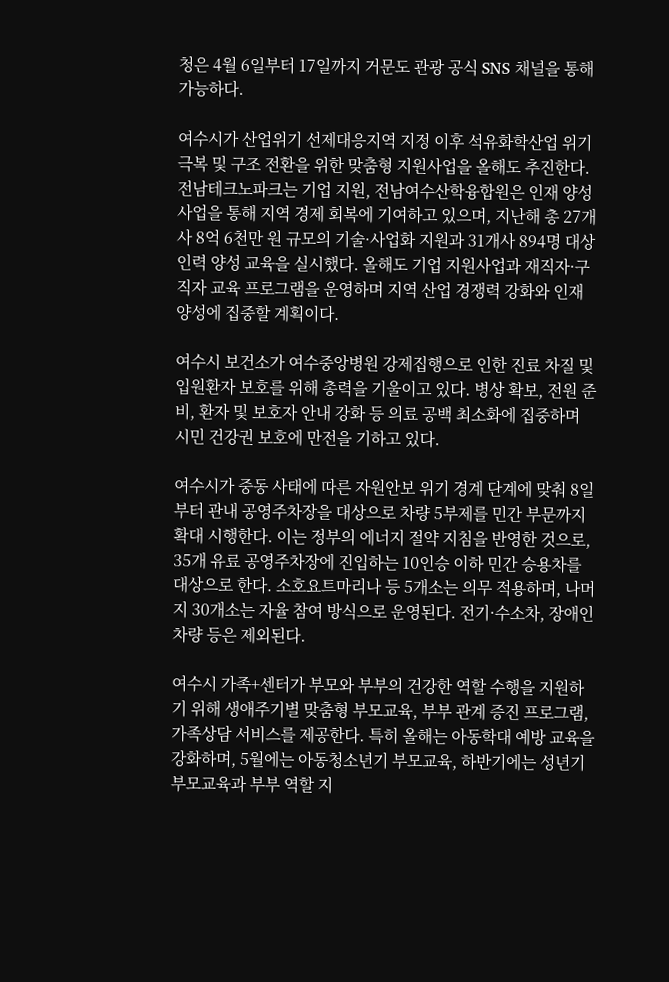청은 4월 6일부터 17일까지 거문도 관광 공식 SNS 채널을 통해 가능하다.

여수시가 산업위기 선제대응지역 지정 이후 석유화학산업 위기 극복 및 구조 전환을 위한 맞춤형 지원사업을 올해도 추진한다. 전남테크노파크는 기업 지원, 전남여수산학융합원은 인재 양성 사업을 통해 지역 경제 회복에 기여하고 있으며, 지난해 총 27개사 8억 6천만 원 규모의 기술·사업화 지원과 31개사 894명 대상 인력 양성 교육을 실시했다. 올해도 기업 지원사업과 재직자·구직자 교육 프로그램을 운영하며 지역 산업 경쟁력 강화와 인재 양성에 집중할 계획이다.

여수시 보건소가 여수중앙병원 강제집행으로 인한 진료 차질 및 입원환자 보호를 위해 총력을 기울이고 있다. 병상 확보, 전원 준비, 환자 및 보호자 안내 강화 등 의료 공백 최소화에 집중하며 시민 건강권 보호에 만전을 기하고 있다.

여수시가 중동 사태에 따른 자원안보 위기 경계 단계에 맞춰 8일부터 관내 공영주차장을 대상으로 차량 5부제를 민간 부문까지 확대 시행한다. 이는 정부의 에너지 절약 지침을 반영한 것으로, 35개 유료 공영주차장에 진입하는 10인승 이하 민간 승용차를 대상으로 한다. 소호요트마리나 등 5개소는 의무 적용하며, 나머지 30개소는 자율 참여 방식으로 운영된다. 전기·수소차, 장애인 차량 등은 제외된다.

여수시 가족+센터가 부모와 부부의 건강한 역할 수행을 지원하기 위해 생애주기별 맞춤형 부모교육, 부부 관계 증진 프로그램, 가족상담 서비스를 제공한다. 특히 올해는 아동학대 예방 교육을 강화하며, 5월에는 아동청소년기 부모교육, 하반기에는 성년기 부모교육과 부부 역할 지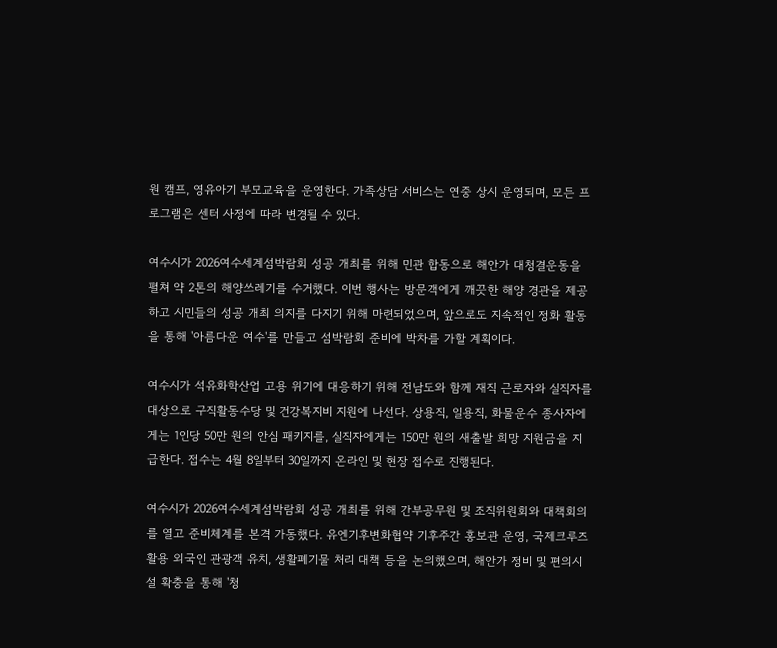원 캠프, 영유아기 부모교육을 운영한다. 가족상담 서비스는 연중 상시 운영되며, 모든 프로그램은 센터 사정에 따라 변경될 수 있다.

여수시가 2026여수세계섬박람회 성공 개최를 위해 민관 합동으로 해안가 대청결운동을 펼쳐 약 2톤의 해양쓰레기를 수거했다. 이번 행사는 방문객에게 깨끗한 해양 경관을 제공하고 시민들의 성공 개최 의지를 다지기 위해 마련되었으며, 앞으로도 지속적인 정화 활동을 통해 '아름다운 여수'를 만들고 섬박람회 준비에 박차를 가할 계획이다.

여수시가 석유화학산업 고용 위기에 대응하기 위해 전남도와 함께 재직 근로자와 실직자를 대상으로 구직활동수당 및 건강복지비 지원에 나선다. 상용직, 일용직, 화물운수 종사자에게는 1인당 50만 원의 안심 패키지를, 실직자에게는 150만 원의 새출발 희망 지원금을 지급한다. 접수는 4월 8일부터 30일까지 온라인 및 현장 접수로 진행된다.

여수시가 2026여수세계섬박람회 성공 개최를 위해 간부공무원 및 조직위원회와 대책회의를 열고 준비체계를 본격 가동했다. 유엔기후변화협약 기후주간 홍보관 운영, 국제크루즈 활용 외국인 관광객 유치, 생활폐기물 처리 대책 등을 논의했으며, 해안가 정비 및 편의시설 확충을 통해 '청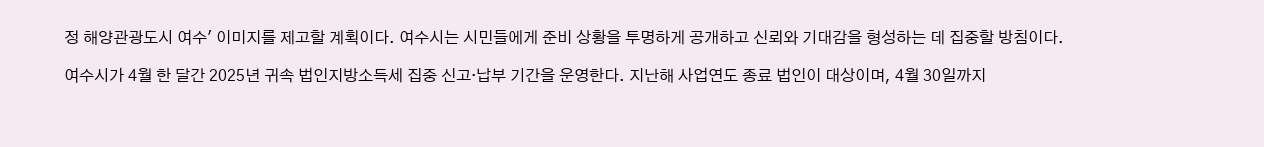정 해양관광도시 여수' 이미지를 제고할 계획이다. 여수시는 시민들에게 준비 상황을 투명하게 공개하고 신뢰와 기대감을 형성하는 데 집중할 방침이다.

여수시가 4월 한 달간 2025년 귀속 법인지방소득세 집중 신고·납부 기간을 운영한다. 지난해 사업연도 종료 법인이 대상이며, 4월 30일까지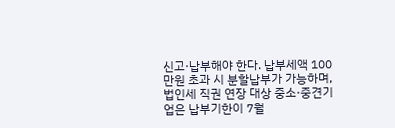신고·납부해야 한다. 납부세액 100만원 초과 시 분할납부가 가능하며, 법인세 직권 연장 대상 중소·중견기업은 납부기한이 7월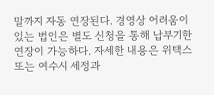말까지 자동 연장된다. 경영상 어려움이 있는 법인은 별도 신청을 통해 납부기한 연장이 가능하다. 자세한 내용은 위택스 또는 여수시 세정과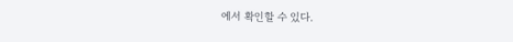에서 확인할 수 있다.